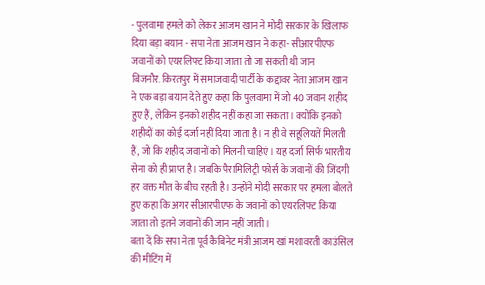- पुलवामा हमले को लेकर आजम खान ने मोदी सरकार के खिलाफ दिया बड़ा बयान - सपा नेता आजम खान ने कहा- सीआरपीएफ जवानों को एयरलिफ्ट किया जाता तो जा सकती थी जान
बिजनौर. किरतपुर में समाजवादी पार्टी के कद्दावर नेता आजम खान ने एक बड़ा बयान देते हुए कहा कि पुलवामा में जो 40 जवान शहीद हुए हैं, लेकिन इनको शहीद नहीं कहा जा सकता। क्योंकि इनको शहीदों का कोई दर्जा नहीं दिया जाता है। न ही वे सहूलियतें मिलती हैं, जो कि शहीद जवानों को मिलनी चाहिएं। यह दर्जा सिर्फ भारतीय सेना को ही प्राप्त है। जबकि पैरामिलिट्री फोर्स के जवानों की जिंदगी हर वक्त मौत के बीच रहती है। उन्होंने मोदी सरकार पर हमला बोलते हुए कहा कि अगर सीआरपीएफ के जवानों को एयरलिफ्ट किया जाता तो इतने जवानों की जान नहीं जाती।
बता दें कि सपा नेता पूर्व कैबिनेट मंत्री आजम खां मशावरती काउंसिल की मीटिंग में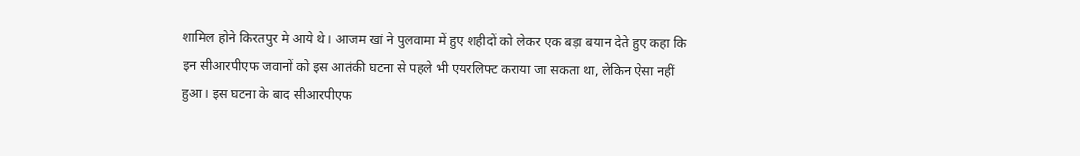शामिल होने किरतपुर मे आये थे। आजम खां ने पुलवामा में हुए शहीदों को लेकर एक बड़ा बयान देते हुए कहा कि इन सीआरपीएफ जवानों को इस आतंकी घटना से पहले भी एयरलिफ्ट कराया जा सकता था, लेकिन ऐसा नहीं हुआ। इस घटना के बाद सीआरपीएफ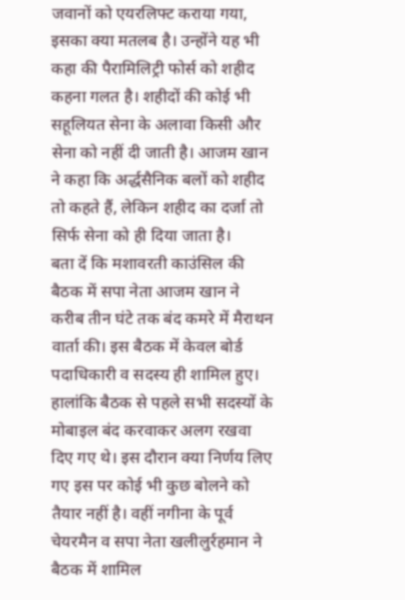जवानों को एयरलिफ्ट कराया गया, इसका क्या मतलब है। उन्होंने यह भी कहा की पैरामिलिट्री फोर्स को शहीद कहना गलत है। शहीदों की कोई भी सहूलियत सेना के अलावा किसी और सेना को नहीं दी जाती है। आजम खान ने कहा कि अर्द्धसैनिक बलों को शहीद तो कहते हैं, लेकिन शहीद का दर्जा तो सिर्फ सेना को ही दिया जाता है।
बता दें कि मशावरती काउंसिल की बैठक में सपा नेता आजम खान ने करीब तीन घंटे तक बंद कमरे में मैराथन वार्ता की। इस बैठक में केवल बोर्ड पदाधिकारी व सदस्य ही शामिल हुए। हालांकि बैठक से पहले सभी सदस्यों के मोबाइल बंद करवाकर अलग रखवा दिए गए थे। इस दौरान क्या निर्णय लिए गए इस पर कोई भी कुछ बोलने को तैयार नहीं है। वहीं नगीना के पूर्व चेयरमैन व सपा नेता खलीलुर्रहमान ने बैठक में शामिल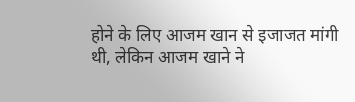होने के लिए आजम खान से इजाजत मांगी थी, लेकिन आजम खाने ने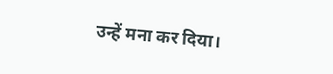उन्हें मना कर दिया।